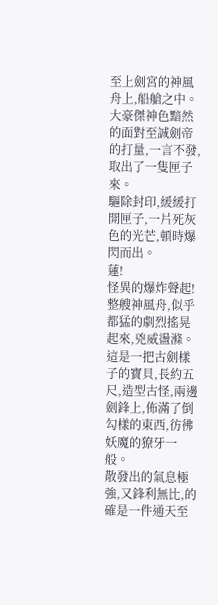至上劍宮的神風舟上,船艙之中。
大豪傑神色黯然的面對至誠劍帝的打量,一言不發,取出了一隻匣子來。
驅除封印,緩緩打開匣子,一片死灰色的光芒,頓時爆閃而出。
蓮!
怪異的爆炸聲起!
整艘神風舟,似乎都猛的劇烈搖晃起來,兇威盪滌。
這是一把古劍樣子的寶貝,長約五尺,造型古怪,兩邊劍鋒上,佈滿了倒勾樣的東西,彷彿妖魔的獠牙一般。
散發出的氣息極強,又鋒利無比,的確是一件通天至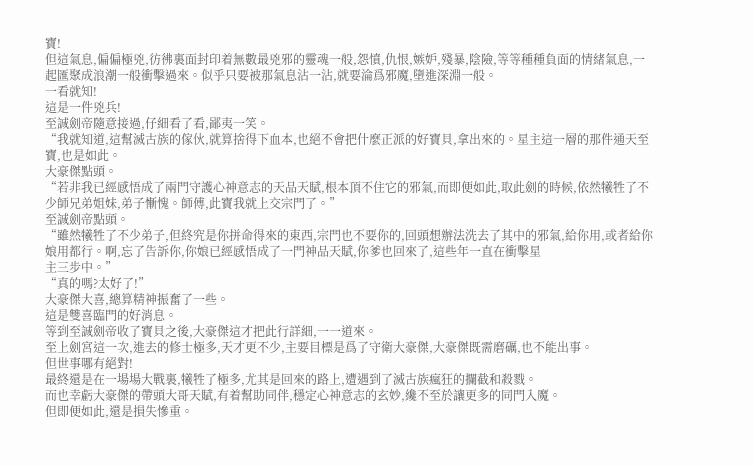寶!
但這氣息,偏偏極兇,彷彿裏面封印着無數最兇邪的靈魂一般,怨憤,仇恨,嫉妒,殘暴,陰險,等等種種負面的情緒氣息,一起匯聚成浪潮一般衝擊過來。似乎只要被那氣息沾一沾,就要淪爲邪魔,墮進深淵一般。
一看就知!
這是一件兇兵!
至誠劍帝隨意接過,仔細看了看,鄙夷一笑。
“我就知道,這幫滅古族的傢伙,就算捨得下血本,也絕不會把什麼正派的好寶貝,拿出來的。星主這一層的那件通天至寶,也是如此。
大豪傑點頭。
“若非我已經感悟成了兩門守護心神意志的天品天賦,根本頂不住它的邪氣,而即便如此,取此劍的時候,依然犧牲了不少師兄弟姐妹,弟子慚愧。師傅,此寶我就上交宗門了。”
至誠劍帝點頭。
“雖然犧牲了不少弟子,但終究是你拼命得來的東西,宗門也不要你的,回頭想辦法洗去了其中的邪氣,給你用,或者給你娘用都行。啊,忘了告訴你,你娘已經感悟成了一門神品天賦,你爹也回來了,這些年一直在衝擊星
主三步中。”
“真的嗎?太好了!”
大豪傑大喜,總算精神振奮了一些。
這是雙喜臨門的好消息。
等到至誠劍帝收了寶貝之後,大豪傑這才把此行詳細,一一道來。
至上劍宮這一次,進去的修士極多,天才更不少,主要目標是爲了守衛大豪傑,大豪傑既需磨礪,也不能出事。
但世事哪有絕對!
最終還是在一場場大戰裏,犧牲了極多,尤其是回來的路上,遭遇到了滅古族瘋狂的攔截和殺戮。
而也幸虧大豪傑的帶頭大哥天賦,有着幫助同伴,穩定心神意志的玄妙,纔不至於讓更多的同門入魔。
但即便如此,還是損失慘重。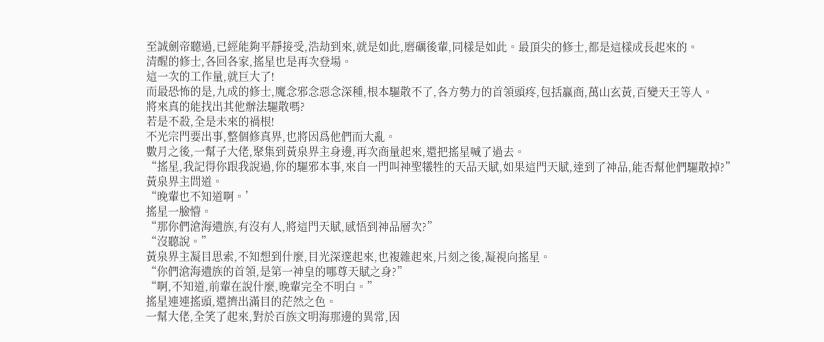至誠劍帝聽過,已經能夠平靜接受,浩劫到來,就是如此,磨礪後輩,同樣是如此。最頂尖的修士,都是這樣成長起來的。
清醒的修士,各回各家,搖星也是再次登場。
這一次的工作量,就巨大了!
而最恐怖的是,九成的修士,魔念邪念惡念深種,根本驅散不了,各方勢力的首領頭疼,包括贏商,萬山玄黃,百變天王等人。
將來真的能找出其他辦法驅散嗎?
若是不殺,全是未來的禍根!
不光宗門要出事,整個修真界,也將因爲他們而大亂。
數月之後,一幫子大佬,聚集到黃泉界主身邊,再次商量起來,還把搖星喊了過去。
“搖星,我記得你跟我說過,你的驅邪本事,來自一門叫神聖犧牲的天品天賦,如果這門天賦,達到了神品,能否幫他們驅散掉?”
黃泉界主問道。
“晚輩也不知道啊。’
搖星一臉懵。
“那你們滄海遺族,有沒有人,將這門天賦,感悟到神品層次?”
“沒聽說。”
黃泉界主凝目思索,不知想到什麼,目光深邃起來,也複雜起來,片刻之後,凝視向搖星。
“你們滄海遺族的首領,是第一神皇的哪尊天賦之身?”
“啊,不知道,前輩在說什麼,晚輩完全不明白。”
搖星連連搖頭,還擠出滿目的茫然之色。
一幫大佬,全笑了起來,對於百族文明海那邊的異常,因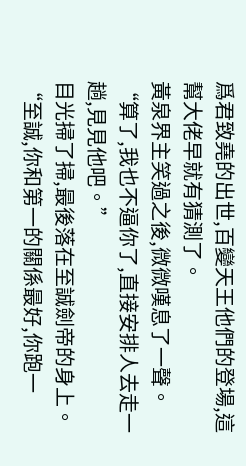爲君致堯的出世,百變天王他們的登場,這幫大佬早就有猜測了。
黃泉界主笑過之後,微微嘆息了一聲。
“算了,我也不逼你了,直接安排人去走一趟,見見他吧。”
目光掃了掃,最後落在至誠劍帝的身上。
“至誠,你和第一的關係最好,你跑一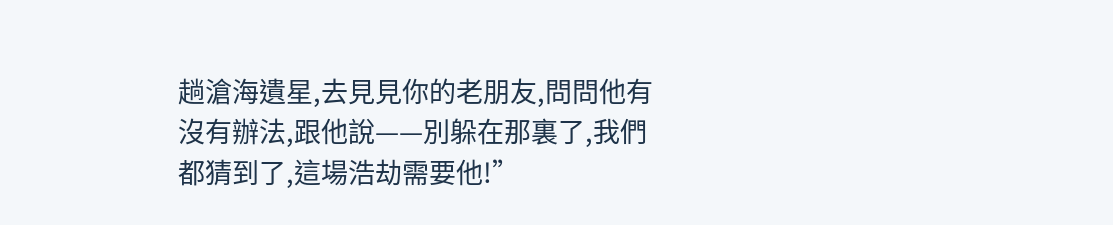趟滄海遺星,去見見你的老朋友,問問他有沒有辦法,跟他說——別躲在那裏了,我們都猜到了,這場浩劫需要他!”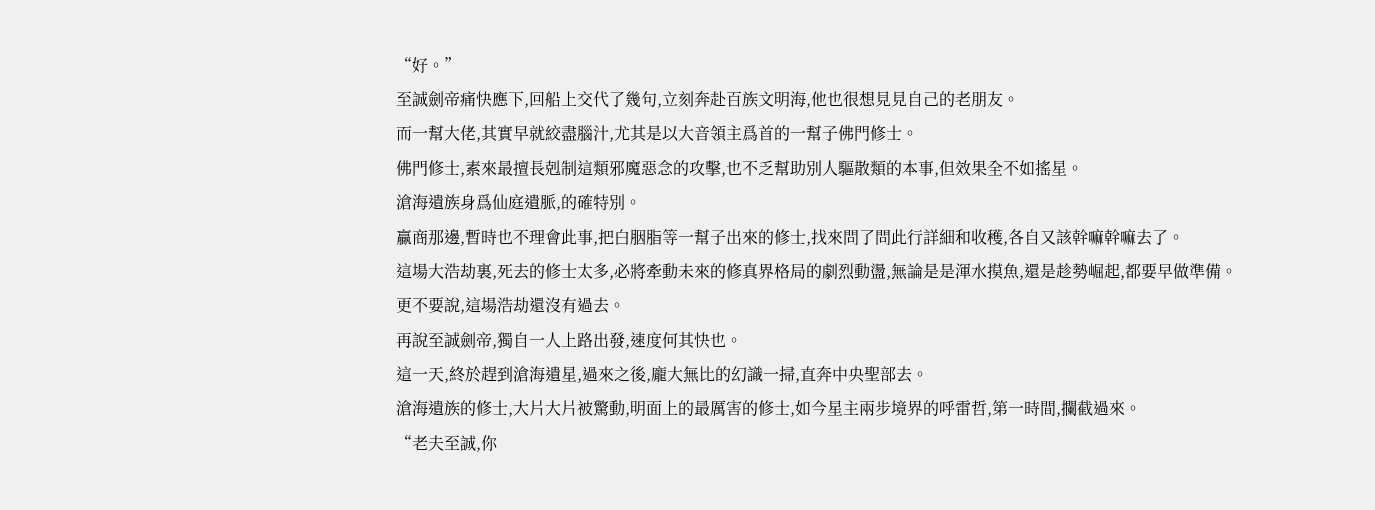“好。”
至誠劍帝痛快應下,回船上交代了幾句,立刻奔赴百族文明海,他也很想見見自己的老朋友。
而一幫大佬,其實早就絞盡腦汁,尤其是以大音領主爲首的一幫子佛門修士。
佛門修士,素來最擅長剋制這類邪魔惡念的攻擊,也不乏幫助別人驅散類的本事,但效果全不如搖星。
滄海遺族身爲仙庭遺脈,的確特別。
贏商那邊,暫時也不理會此事,把白胭脂等一幫子出來的修士,找來問了問此行詳細和收穫,各自又該幹嘛幹嘛去了。
這場大浩劫裏,死去的修士太多,必將牽動未來的修真界格局的劇烈動盪,無論是是渾水摸魚,還是趁勢崛起,都要早做準備。
更不要說,這場浩劫還沒有過去。
再說至誠劍帝,獨自一人上路出發,速度何其快也。
這一天,終於趕到滄海遺星,過來之後,龐大無比的幻識一掃,直奔中央聖部去。
滄海遺族的修士,大片大片被驚動,明面上的最厲害的修士,如今星主兩步境界的呼雷哲,第一時間,攔截過來。
“老夫至誠,你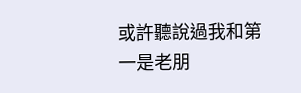或許聽說過我和第一是老朋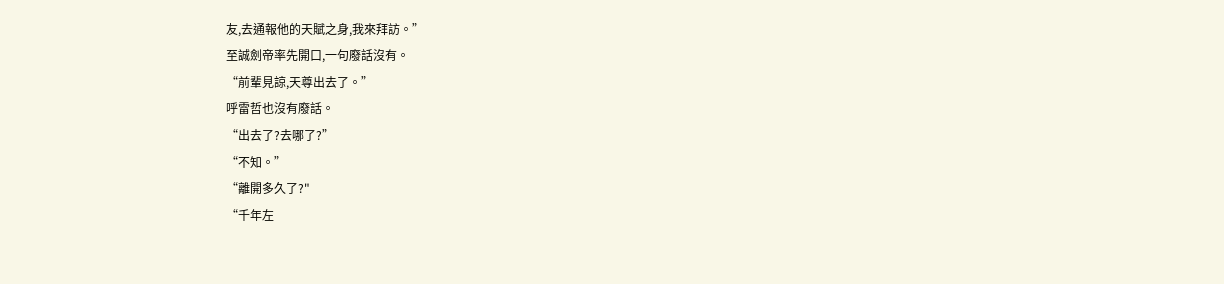友,去通報他的天賦之身,我來拜訪。”
至誠劍帝率先開口,一句廢話沒有。
“前輩見諒,天尊出去了。”
呼雷哲也沒有廢話。
“出去了?去哪了?”
“不知。”
“離開多久了?"
“千年左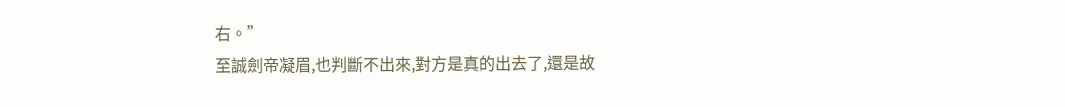右。”
至誠劍帝凝眉,也判斷不出來,對方是真的出去了,還是故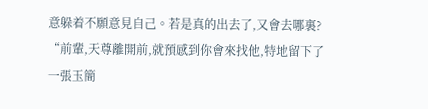意躲着不願意見自己。若是真的出去了,又會去哪裏?
“前輩,天尊離開前,就預感到你會來找他,特地留下了一張玉簡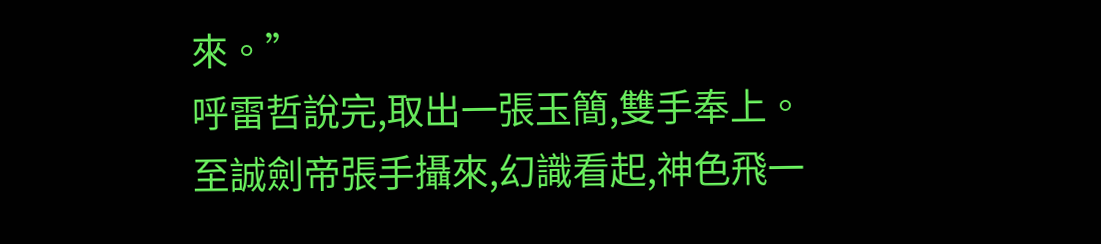來。”
呼雷哲說完,取出一張玉簡,雙手奉上。
至誠劍帝張手攝來,幻識看起,神色飛一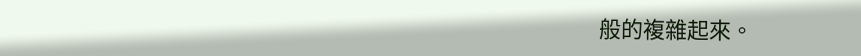般的複雜起來。